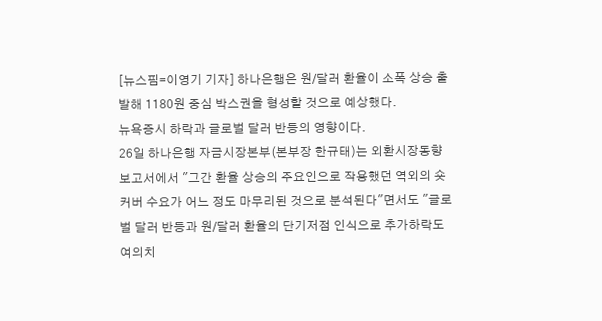[뉴스핌=이영기 기자] 하나은행은 원/달러 환율이 소폭 상승 출발해 1180원 중심 박스권을 형성할 것으로 예상했다.
뉴욕증시 하락과 글로벌 달러 반등의 영향이다.
26일 하나은행 자금시장본부(본부장 한규태)는 외환시장동향 보고서에서 "그간 환율 상승의 주요인으로 작용했던 역외의 숏커버 수요가 어느 정도 마무리된 것으로 분석된다"면서도 "글로벌 달러 반등과 원/달러 환율의 단기저점 인식으로 추가하락도 여의치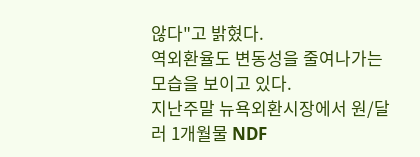않다"고 밝혔다.
역외환율도 변동성을 줄여나가는 모습을 보이고 있다.
지난주말 뉴욕외환시장에서 원/달러 1개월물 NDF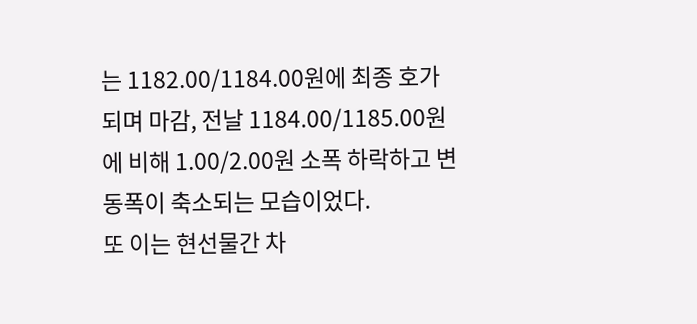는 1182.00/1184.00원에 최종 호가되며 마감, 전날 1184.00/1185.00원에 비해 1.00/2.00원 소폭 하락하고 변동폭이 축소되는 모습이었다.
또 이는 현선물간 차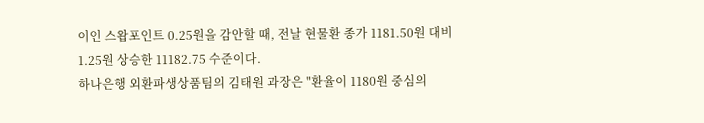이인 스왑포인트 0.25원을 감안할 때, 전날 현물환 종가 1181.50원 대비 1.25원 상승한 11182.75 수준이다.
하나은행 외환파생상품팀의 김태원 과장은 "환율이 1180원 중심의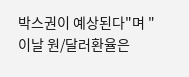박스권이 예상된다"며 "이날 원/달러환율은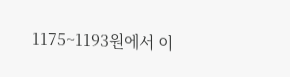1175~1193원에서 이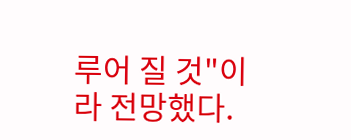루어 질 것"이라 전망했다.